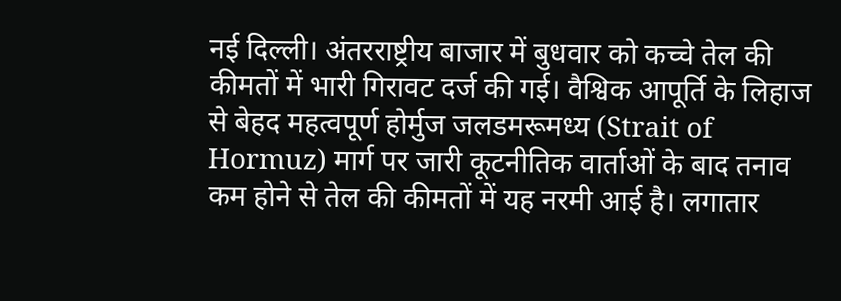नई दिल्ली। अंतरराष्ट्रीय बाजार में बुधवार को कच्चे तेल की कीमतों में भारी गिरावट दर्ज की गई। वैश्विक आपूर्ति के लिहाज से बेहद महत्वपूर्ण होर्मुज जलडमरूमध्य (Strait of Hormuz) मार्ग पर जारी कूटनीतिक वार्ताओं के बाद तनाव कम होने से तेल की कीमतों में यह नरमी आई है। लगातार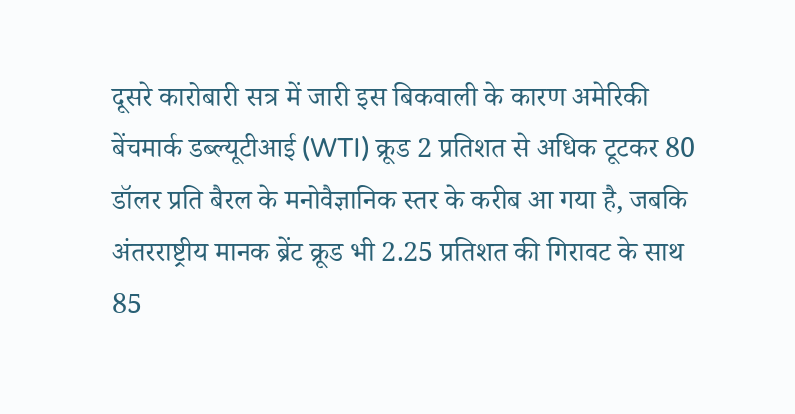दूसरे कारोबारी सत्र में जारी इस बिकवाली के कारण अमेरिकी बेंचमार्क डब्ल्यूटीआई (WTI) क्रूड 2 प्रतिशत से अधिक टूटकर 80 डॉलर प्रति बैरल के मनोवैज्ञानिक स्तर के करीब आ गया है, जबकि अंतरराष्ट्रीय मानक ब्रेंट क्रूड भी 2.25 प्रतिशत की गिरावट के साथ 85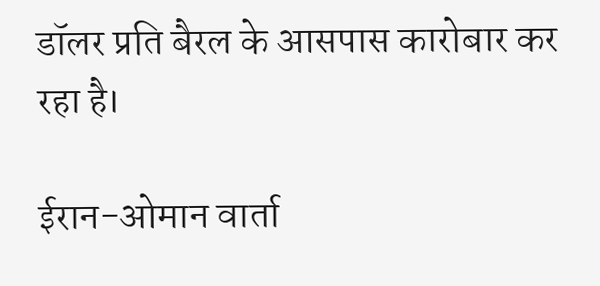डॉलर प्रति बैरल के आसपास कारोबार कर रहा है।

ईरान-ओमान वार्ता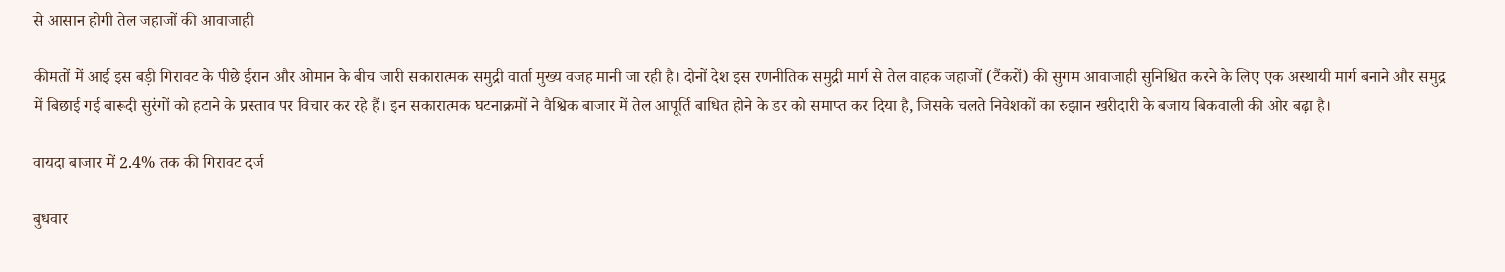से आसान होगी तेल जहाजों की आवाजाही

कीमतों में आई इस बड़ी गिरावट के पीछे ईरान और ओमान के बीच जारी सकारात्मक समुद्री वार्ता मुख्य वजह मानी जा रही है। दोनों देश इस रणनीतिक समुद्री मार्ग से तेल वाहक जहाजों (टैंकरों) की सुगम आवाजाही सुनिश्चित करने के लिए एक अस्थायी मार्ग बनाने और समुद्र में बिछाई गई बारूदी सुरंगों को हटाने के प्रस्ताव पर विचार कर रहे हैं। इन सकारात्मक घटनाक्रमों ने वैश्विक बाजार में तेल आपूर्ति बाधित होने के डर को समाप्त कर दिया है, जिसके चलते निवेशकों का रुझान खरीदारी के बजाय बिकवाली की ओर बढ़ा है।

वायदा बाजार में 2.4% तक की गिरावट दर्ज

बुधवार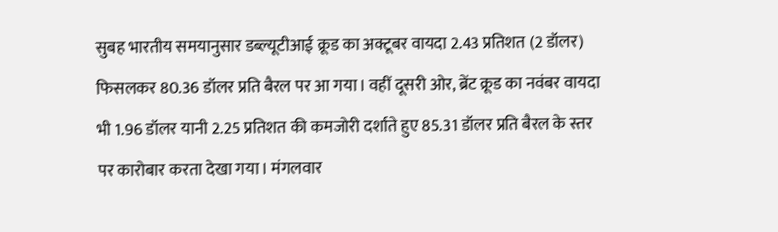सुबह भारतीय समयानुसार डब्ल्यूटीआई क्रूड का अक्टूबर वायदा 2.43 प्रतिशत (2 डॉलर) फिसलकर 80.36 डॉलर प्रति बैरल पर आ गया। वहीं दूसरी ओर, ब्रेंट क्रूड का नवंबर वायदा भी 1.96 डॉलर यानी 2.25 प्रतिशत की कमजोरी दर्शाते हुए 85.31 डॉलर प्रति बैरल के स्तर पर कारोबार करता देखा गया। मंगलवार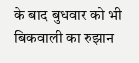के बाद बुधवार को भी बिकवाली का रुझान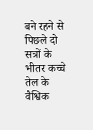बने रहने से पिछले दो सत्रों के भीतर कच्चे तेल के वैश्विक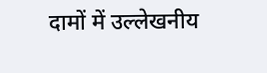दामों में उल्लेखनीय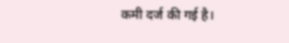कमी दर्ज की गई है।